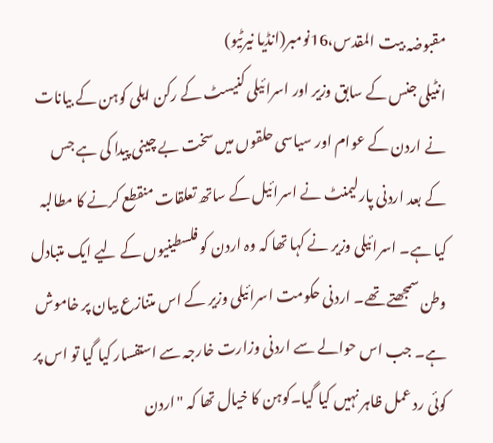مقبوضہ بیت المقدس،16نومبر(انڈیا نیرٹیو)
انٹیلی جنس کے سابق وزیر اور اسرائیلی کنیسٹ کے رکن ایلی کوہن کے بیانات نے اردن کے عوام اور سیاسی حلقوں میں سخت بے چینی پیدا کی ہے جس کے بعد اردنی پارلیمنٹ نے اسرائیل کے ساتھ تعلقات منقطع کرنے کا مطالبہ کیا ہے۔ اسرائیلی وزیر نے کہا تھا کہ وہ اردن کو فلسطینیوں کے لیے ایک متبادل وطن سمجھتے تھے۔ اردنی حکومت اسرائیلی وزیر کے اس متنازع بیان پر خاموش ہے۔ جب اس حوالے سے اردنی وزارت خارجہ سے استفسار کیا گیا تو اس پر کوئی رد عمل ظاہر نہیں کیا گیا۔کوہن کا خیال تھا کہ "اردن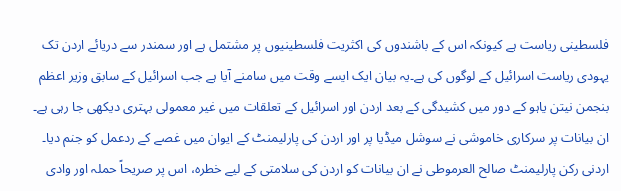فلسطینی ریاست ہے کیونکہ اس کے باشندوں کی اکثریت فلسطینیوں پر مشتمل ہے اور سمندر سے دریائے اردن تک یہودی ریاست اسرائیل کے لوگوں کی ہے۔یہ بیان ایک ایسے وقت میں سامنے آیا ہے جب اسرائیل کے سابق وزیر اعظم بنجمن نیتن یاہو کے دور میں کشیدگی کے بعد اردن اور اسرائیل کے تعلقات میں غیر معمولی بہتری دیکھی جا رہی ہے۔
ان بیانات پر سرکاری خاموشی نے سوشل میڈیا پر اور اردن کی پارلیمنٹ کے ایوان میں غصے کے ردعمل کو جنم دیا۔ اردنی رکن پارلیمنٹ صالح العرموطی نے ان بیانات کو اردن کی سلامتی کے لیے خطرہ، اس پر صریحاً حملہ اور وادی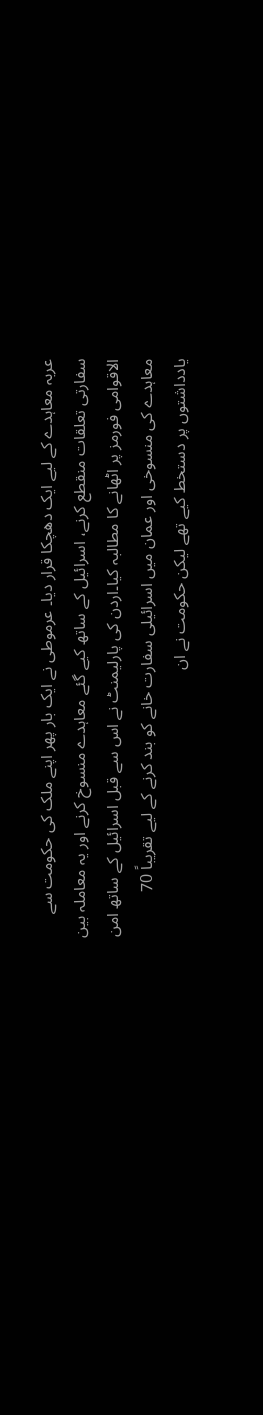عربہ معاہدے کے لیے ایک دھچکا قرار دیا۔ عرموطی نے ایک بار پھر اپنے ملک کی حکومت سے سفارتی تعلقات منقطع کرنے، اسرائیل کے ساتھ کیے گئے معاہدے منسوخ کرنے اور یہ معاملہ بین الاقوامی فورمز پر اٹھانے کا مطالبہ کیا۔اردن کی پارلیمنٹ نے اس سے قبل اسرائیل کے ساتھ امن معاہدے کی منسوخی اور عمان میں اسرائیلی سفارت خانے کو بند کرنے کے لیے تقریباً 70 یادداشتوں پر دستخط کیے تھے لیکن حکومت نے ان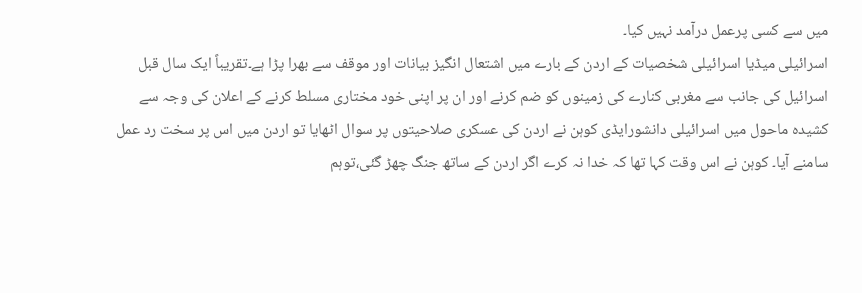میں سے کسی پرعمل درآمد نہیں کیا۔
اسرائیلی میڈیا اسرائیلی شخصیات کے اردن کے بارے میں اشتعال انگیز بیانات اور موقف سے بھرا پڑا ہے۔تقریباً ایک سال قبل اسرائیل کی جانب سے مغربی کنارے کی زمینوں کو ضم کرنے اور ان پر اپنی خود مختاری مسلط کرنے کے اعلان کی وجہ سے کشیدہ ماحول میں اسرائیلی دانشورایڈی کوہن نے اردن کی عسکری صلاحیتوں پر سوال اٹھایا تو اردن میں اس پر سخت رد عمل سامنے آیا۔ کوہن نے اس وقت کہا تھا کہ خدا نہ کرے اگر اردن کے ساتھ جنگ چھڑ گئی،توہم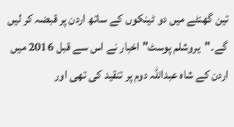تین گھنٹے میں دو ٹینکوں کے ساتھ اردن پر قبضہ کر لیں گے۔"یروشلم پوسٹ" اخبار نے اس سے قبل 2016 میں اردن کے شاہ عبداللہ دوم پر تنقید کی تھی اور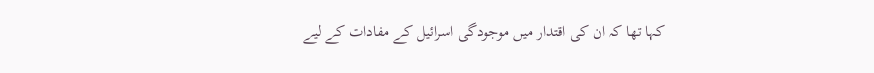کہا تھا کہ ان کی اقتدار میں موجودگی اسرائیل کے مفادات کے لیے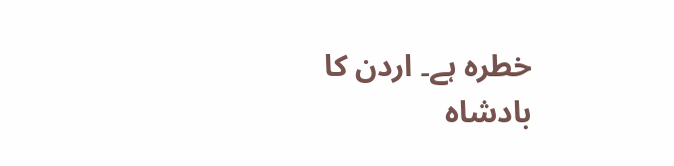خطرہ ہے۔ اردن کا بادشاہ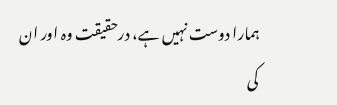ہمارا دوست نہیں ہے، درحقیقت وہ اور ان کی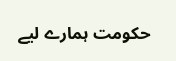حکومت ہمارے لیے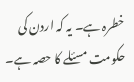خطرہ ہے۔ یہ کہ اردن کی حکومت مسئلے کا حصہ ہے۔